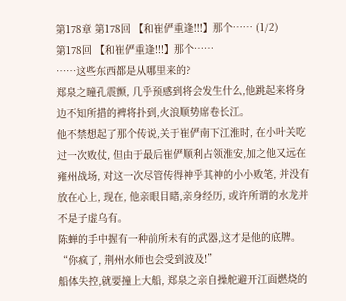第178章 第178回 【和崔俨重逢!!!】那个…… (1/2)
第178回 【和崔俨重逢!!!】那个……
……这些东西都是从哪里来的?
郑泉之瞳孔震颤, 几乎预感到将会发生什么,他跳起来将身边不知所措的裨将扑到,火浪顺势席卷长江。
他不禁想起了那个传说,关于崔俨南下江淮时, 在小叶关吃过一次败仗, 但由于最后崔俨顺利占领淮安,加之他又远在雍州战场, 对这一次尽管传得神乎其神的小小败笔, 并没有放在心上, 现在, 他亲眼目睹,亲身经历, 或许所谓的水龙并不是子虚乌有。
陈蝉的手中握有一种前所未有的武器,这才是他的底牌。
“你疯了, 荆州水师也会受到波及!”
船体失控,就要撞上大船, 郑泉之亲自操舵避开江面燃烧的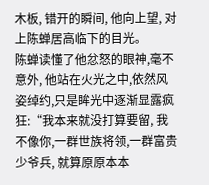木板, 错开的瞬间, 他向上望, 对上陈蝉居高临下的目光。
陈蝉读懂了他忿怒的眼神,毫不意外, 他站在火光之中,依然风姿绰约,只是眸光中逐渐显露疯狂:“我本来就没打算要留, 我不像你,一群世族将领,一群富贵少爷兵, 就算原原本本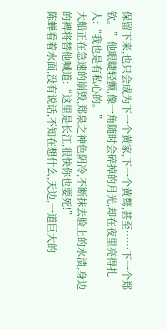保留下来,也只会成为下一个黄家,下一个黄骜,甚至……下一个郑钦。”他眼睫轻颤,像一角随时会碎掉的月光,却在夜里亮得扎人:“我也是有私心的。”
大船正在急速的崩毁,郑泉之神色阴冷,不断抹去脸上的水渍,身边的裨将替他喊道:“这里是长江,很快你也要死!”
陈蝉看着水面,没有说话,不知在想什么,天边,一道巨大的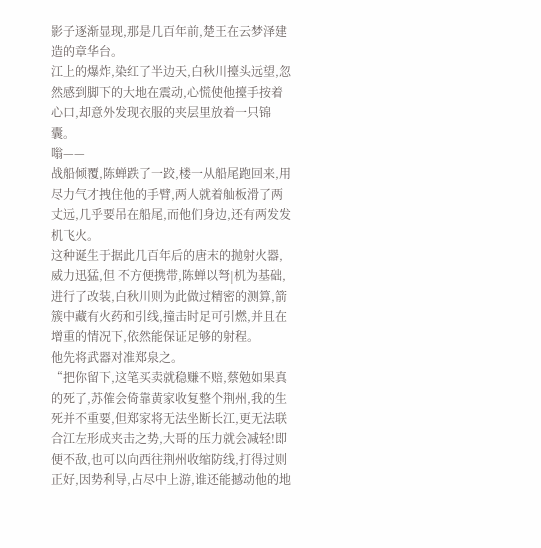影子逐渐显现,那是几百年前,楚王在云梦泽建造的章华台。
江上的爆炸,染红了半边天,白秋川擡头远望,忽然感到脚下的大地在震动,心慌使他擡手按着心口,却意外发现衣服的夹层里放着一只锦囊。
嗡——
战船倾覆,陈蝉跌了一跤,楼一从船尾跑回来,用尽力气才拽住他的手臂,两人就着舢板滑了两丈远,几乎要吊在船尾,而他们身边,还有两发发机飞火。
这种诞生于据此几百年后的唐末的抛射火器,威力迅猛,但 不方便携带,陈蝉以弩|机为基础,进行了改装,白秋川则为此做过精密的测算,箭簇中藏有火药和引线,撞击时足可引燃,并且在增重的情况下,依然能保证足够的射程。
他先将武器对准郑泉之。
“把你留下,这笔买卖就稳赚不赔,蔡勉如果真的死了,苏傕会倚靠黄家收复整个荆州,我的生死并不重要,但郑家将无法坐断长江,更无法联合江左形成夹击之势,大哥的压力就会减轻!即便不敌,也可以向西往荆州收缩防线,打得过则正好,因势利导,占尽中上游,谁还能撼动他的地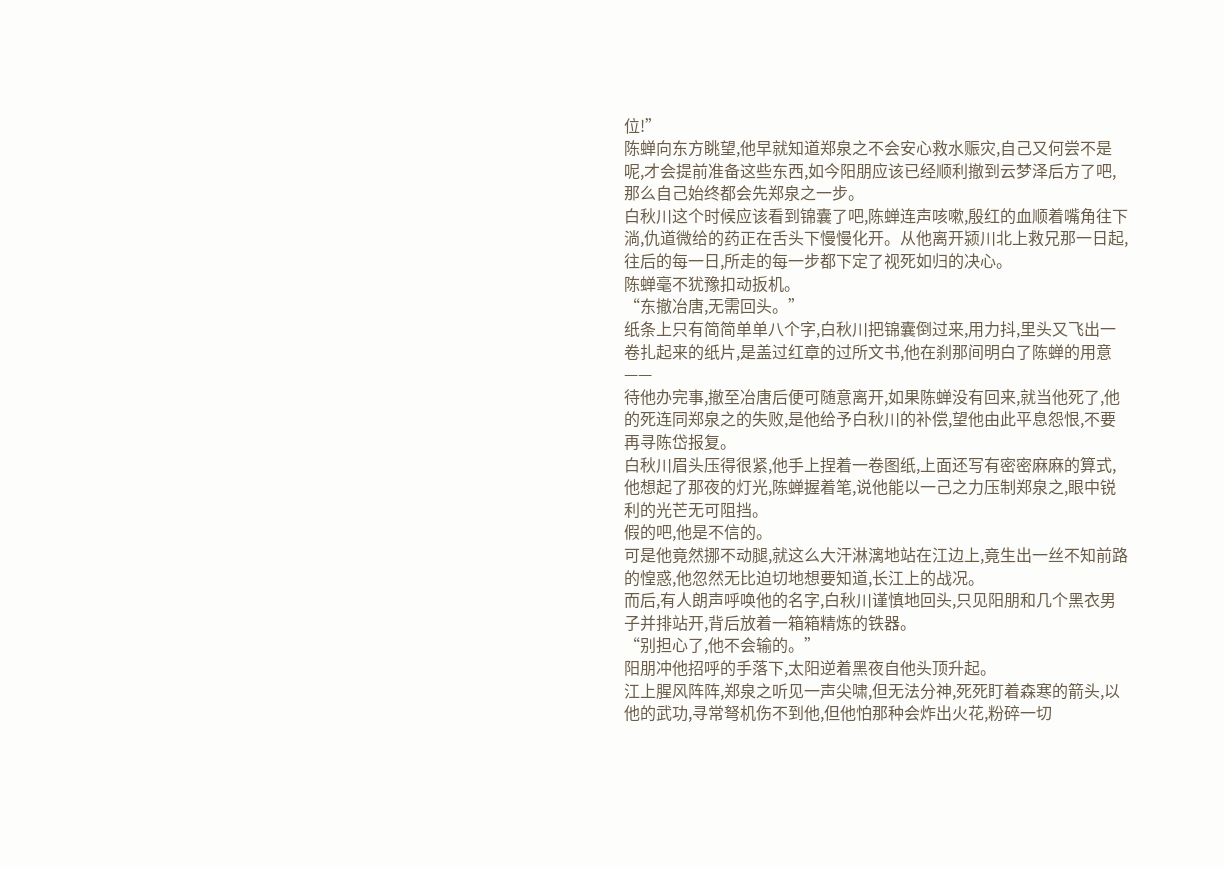位!”
陈蝉向东方眺望,他早就知道郑泉之不会安心救水赈灾,自己又何尝不是呢,才会提前准备这些东西,如今阳朋应该已经顺利撤到云梦泽后方了吧,那么自己始终都会先郑泉之一步。
白秋川这个时候应该看到锦囊了吧,陈蝉连声咳嗽,殷红的血顺着嘴角往下淌,仇道微给的药正在舌头下慢慢化开。从他离开颍川北上救兄那一日起,往后的每一日,所走的每一步都下定了视死如归的决心。
陈蝉毫不犹豫扣动扳机。
“东撤冶唐,无需回头。”
纸条上只有简简单单八个字,白秋川把锦囊倒过来,用力抖,里头又飞出一卷扎起来的纸片,是盖过红章的过所文书,他在刹那间明白了陈蝉的用意——
待他办完事,撤至冶唐后便可随意离开,如果陈蝉没有回来,就当他死了,他的死连同郑泉之的失败,是他给予白秋川的补偿,望他由此平息怨恨,不要再寻陈岱报复。
白秋川眉头压得很紧,他手上捏着一卷图纸,上面还写有密密麻麻的算式,他想起了那夜的灯光,陈蝉握着笔,说他能以一己之力压制郑泉之,眼中锐利的光芒无可阻挡。
假的吧,他是不信的。
可是他竟然挪不动腿,就这么大汗淋漓地站在江边上,竟生出一丝不知前路的惶惑,他忽然无比迫切地想要知道,长江上的战况。
而后,有人朗声呼唤他的名字,白秋川谨慎地回头,只见阳朋和几个黑衣男子并排站开,背后放着一箱箱精炼的铁器。
“别担心了,他不会输的。”
阳朋冲他招呼的手落下,太阳逆着黑夜自他头顶升起。
江上腥风阵阵,郑泉之听见一声尖啸,但无法分神,死死盯着森寒的箭头,以他的武功,寻常弩机伤不到他,但他怕那种会炸出火花,粉碎一切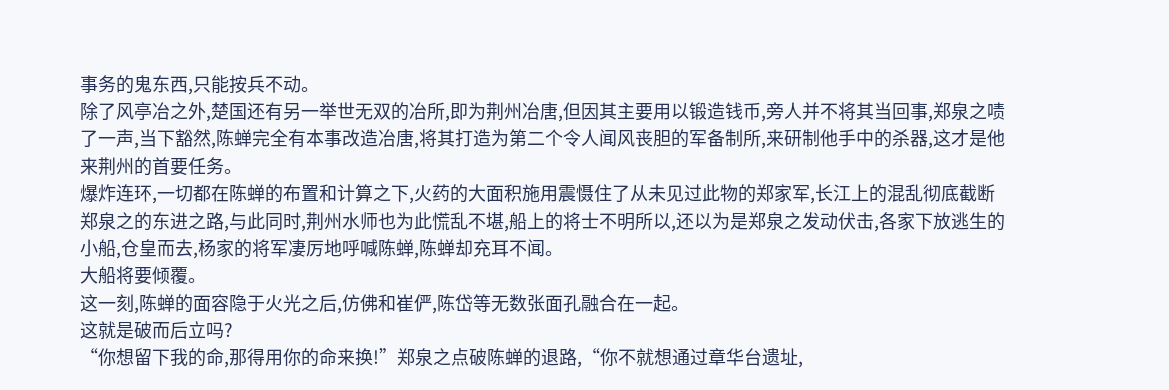事务的鬼东西,只能按兵不动。
除了风亭冶之外,楚国还有另一举世无双的冶所,即为荆州冶唐,但因其主要用以锻造钱币,旁人并不将其当回事,郑泉之啧了一声,当下豁然,陈蝉完全有本事改造冶唐,将其打造为第二个令人闻风丧胆的军备制所,来研制他手中的杀器,这才是他来荆州的首要任务。
爆炸连环,一切都在陈蝉的布置和计算之下,火药的大面积施用震慑住了从未见过此物的郑家军,长江上的混乱彻底截断郑泉之的东进之路,与此同时,荆州水师也为此慌乱不堪,船上的将士不明所以,还以为是郑泉之发动伏击,各家下放逃生的小船,仓皇而去,杨家的将军凄厉地呼喊陈蝉,陈蝉却充耳不闻。
大船将要倾覆。
这一刻,陈蝉的面容隐于火光之后,仿佛和崔俨,陈岱等无数张面孔融合在一起。
这就是破而后立吗?
“你想留下我的命,那得用你的命来换!”郑泉之点破陈蝉的退路,“你不就想通过章华台遗址,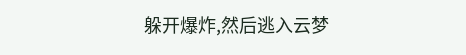躲开爆炸,然后逃入云梦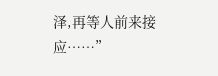泽,再等人前来接应……”